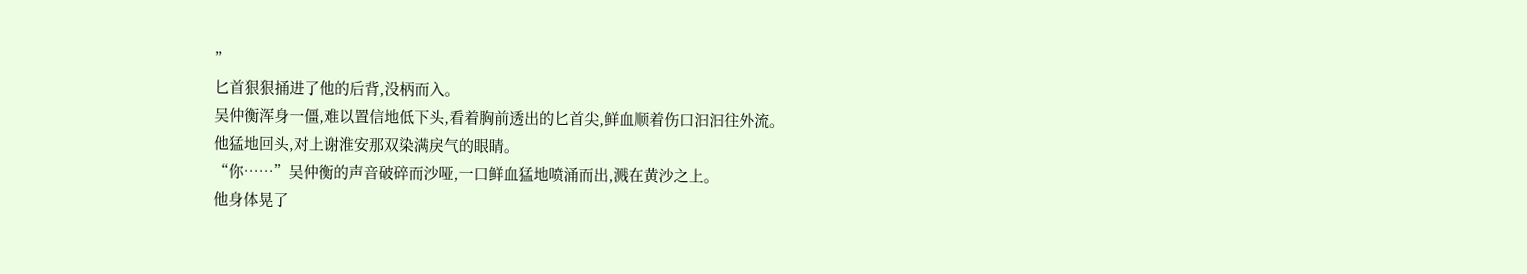”
匕首狠狠捅进了他的后背,没柄而入。
吴仲衡浑身一僵,难以置信地低下头,看着胸前透出的匕首尖,鲜血顺着伤口汩汩往外流。
他猛地回头,对上谢淮安那双染满戾气的眼睛。
“你……”吴仲衡的声音破碎而沙哑,一口鲜血猛地喷涌而出,溅在黄沙之上。
他身体晃了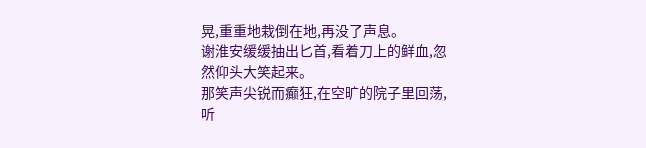晃,重重地栽倒在地,再没了声息。
谢淮安缓缓抽出匕首,看着刀上的鲜血,忽然仰头大笑起来。
那笑声尖锐而癫狂,在空旷的院子里回荡,听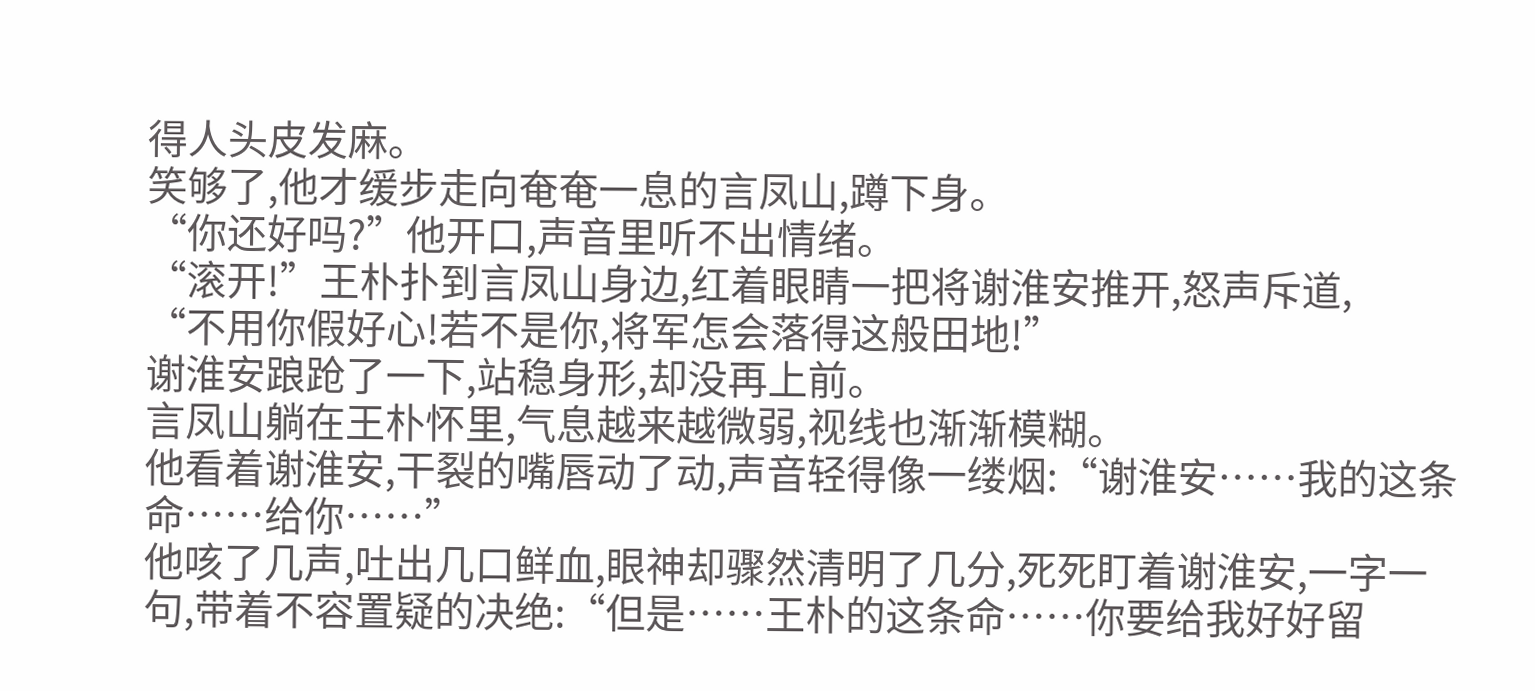得人头皮发麻。
笑够了,他才缓步走向奄奄一息的言凤山,蹲下身。
“你还好吗?”他开口,声音里听不出情绪。
“滚开!”王朴扑到言凤山身边,红着眼睛一把将谢淮安推开,怒声斥道,
“不用你假好心!若不是你,将军怎会落得这般田地!”
谢淮安踉跄了一下,站稳身形,却没再上前。
言凤山躺在王朴怀里,气息越来越微弱,视线也渐渐模糊。
他看着谢淮安,干裂的嘴唇动了动,声音轻得像一缕烟:“谢淮安……我的这条命……给你……”
他咳了几声,吐出几口鲜血,眼神却骤然清明了几分,死死盯着谢淮安,一字一句,带着不容置疑的决绝:“但是……王朴的这条命……你要给我好好留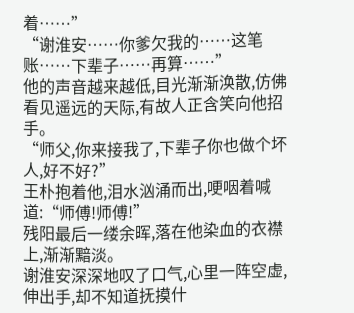着……”
“谢淮安……你爹欠我的……这笔账……下辈子……再算……”
他的声音越来越低,目光渐渐涣散,仿佛看见遥远的天际,有故人正含笑向他招手。
“师父,你来接我了,下辈子你也做个坏人,好不好?”
王朴抱着他,泪水汹涌而出,哽咽着喊道:“师傅!师傅!”
残阳最后一缕余晖,落在他染血的衣襟上,渐渐黯淡。
谢淮安深深地叹了口气,心里一阵空虚,伸出手,却不知道抚摸什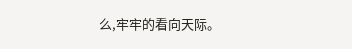么,牢牢的看向天际。